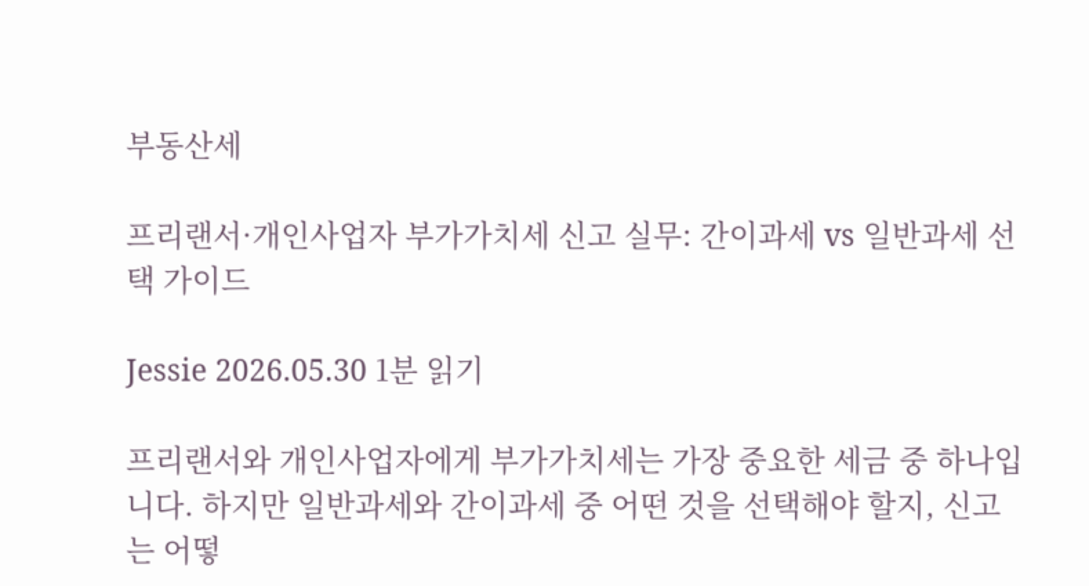부동산세

프리랜서·개인사업자 부가가치세 신고 실무: 간이과세 vs 일반과세 선택 가이드

Jessie 2026.05.30 1분 읽기

프리랜서와 개인사업자에게 부가가치세는 가장 중요한 세금 중 하나입니다. 하지만 일반과세와 간이과세 중 어떤 것을 선택해야 할지, 신고는 어떻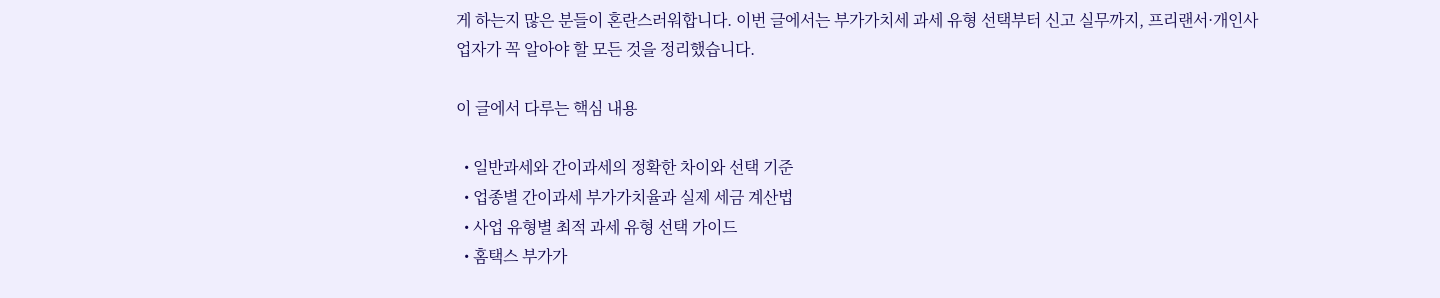게 하는지 많은 분들이 혼란스러워합니다. 이번 글에서는 부가가치세 과세 유형 선택부터 신고 실무까지, 프리랜서·개인사업자가 꼭 알아야 할 모든 것을 정리했습니다.

이 글에서 다루는 핵심 내용

  • 일반과세와 간이과세의 정확한 차이와 선택 기준
  • 업종별 간이과세 부가가치율과 실제 세금 계산법
  • 사업 유형별 최적 과세 유형 선택 가이드
  • 홈택스 부가가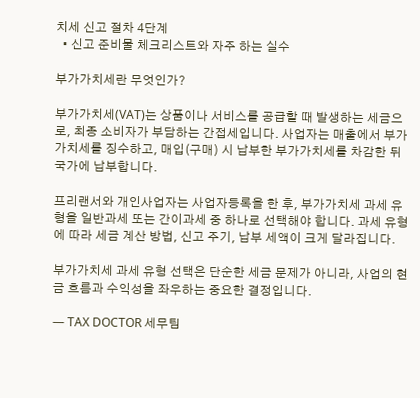치세 신고 절차 4단계
  • 신고 준비물 체크리스트와 자주 하는 실수

부가가치세란 무엇인가?

부가가치세(VAT)는 상품이나 서비스를 공급할 때 발생하는 세금으로, 최종 소비자가 부담하는 간접세입니다. 사업자는 매출에서 부가가치세를 징수하고, 매입(구매) 시 납부한 부가가치세를 차감한 뒤 국가에 납부합니다.

프리랜서와 개인사업자는 사업자등록을 한 후, 부가가치세 과세 유형을 일반과세 또는 간이과세 중 하나로 선택해야 합니다. 과세 유형에 따라 세금 계산 방법, 신고 주기, 납부 세액이 크게 달라집니다.

부가가치세 과세 유형 선택은 단순한 세금 문제가 아니라, 사업의 현금 흐름과 수익성을 좌우하는 중요한 결정입니다.

— TAX DOCTOR 세무팀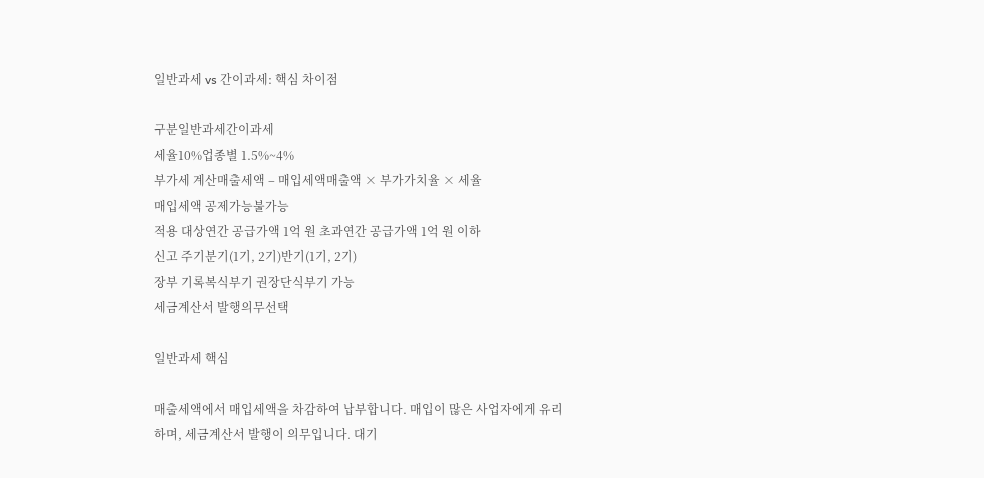일반과세 vs 간이과세: 핵심 차이점

구분일반과세간이과세
세율10%업종별 1.5%~4%
부가세 계산매출세액 – 매입세액매출액 × 부가가치율 × 세율
매입세액 공제가능불가능
적용 대상연간 공급가액 1억 원 초과연간 공급가액 1억 원 이하
신고 주기분기(1기, 2기)반기(1기, 2기)
장부 기록복식부기 권장단식부기 가능
세금계산서 발행의무선택

일반과세 핵심

매출세액에서 매입세액을 차감하여 납부합니다. 매입이 많은 사업자에게 유리하며, 세금계산서 발행이 의무입니다. 대기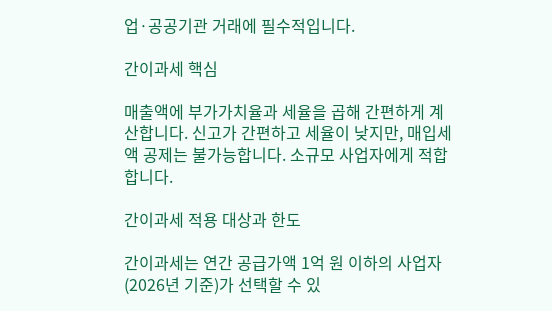업·공공기관 거래에 필수적입니다.

간이과세 핵심

매출액에 부가가치율과 세율을 곱해 간편하게 계산합니다. 신고가 간편하고 세율이 낮지만, 매입세액 공제는 불가능합니다. 소규모 사업자에게 적합합니다.

간이과세 적용 대상과 한도

간이과세는 연간 공급가액 1억 원 이하의 사업자(2026년 기준)가 선택할 수 있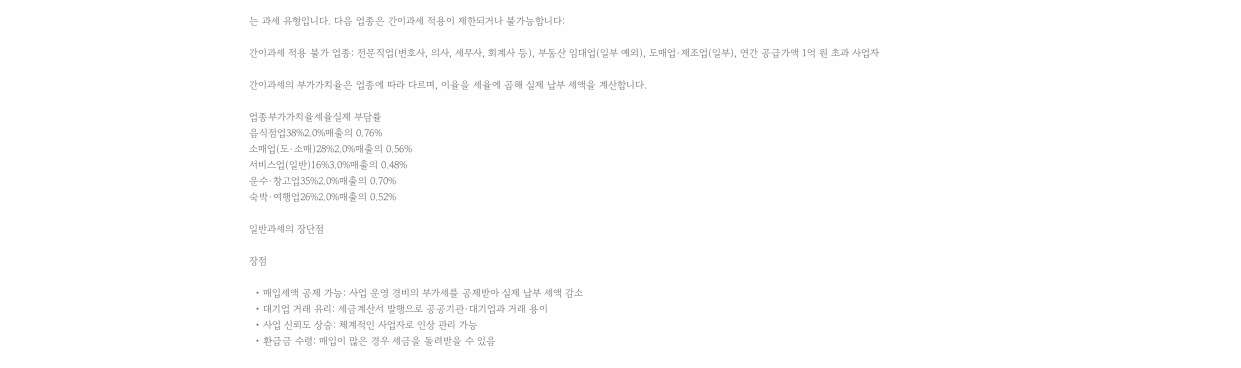는 과세 유형입니다. 다음 업종은 간이과세 적용이 제한되거나 불가능합니다:

간이과세 적용 불가 업종: 전문직업(변호사, 의사, 세무사, 회계사 등), 부동산 임대업(일부 예외), 도매업·제조업(일부), 연간 공급가액 1억 원 초과 사업자

간이과세의 부가가치율은 업종에 따라 다르며, 이율을 세율에 곱해 실제 납부 세액을 계산합니다.

업종부가가치율세율실제 부담률
음식점업38%2.0%매출의 0.76%
소매업(도·소매)28%2.0%매출의 0.56%
서비스업(일반)16%3.0%매출의 0.48%
운수·창고업35%2.0%매출의 0.70%
숙박·여행업26%2.0%매출의 0.52%

일반과세의 장단점

장점

  • 매입세액 공제 가능: 사업 운영 경비의 부가세를 공제받아 실제 납부 세액 감소
  • 대기업 거래 유리: 세금계산서 발행으로 공공기관·대기업과 거래 용이
  • 사업 신뢰도 상승: 체계적인 사업자로 인상 관리 가능
  • 환급금 수령: 매입이 많은 경우 세금을 돌려받을 수 있음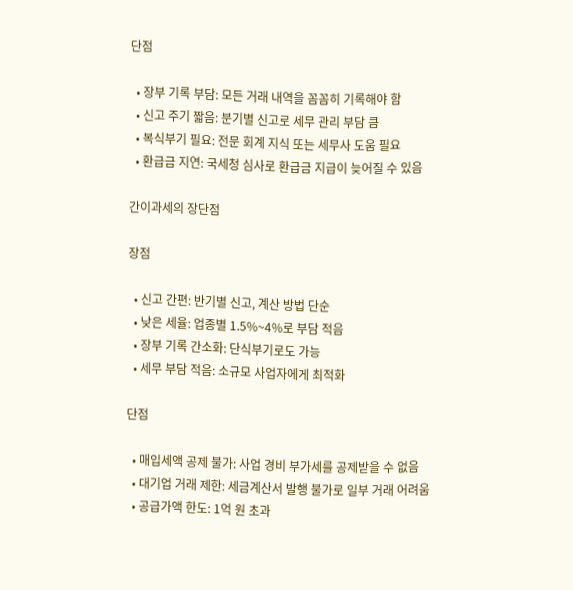단점

  • 장부 기록 부담: 모든 거래 내역을 꼼꼼히 기록해야 함
  • 신고 주기 짧음: 분기별 신고로 세무 관리 부담 큼
  • 복식부기 필요: 전문 회계 지식 또는 세무사 도움 필요
  • 환급금 지연: 국세청 심사로 환급금 지급이 늦어질 수 있음

간이과세의 장단점

장점

  • 신고 간편: 반기별 신고, 계산 방법 단순
  • 낮은 세율: 업종별 1.5%~4%로 부담 적음
  • 장부 기록 간소화: 단식부기로도 가능
  • 세무 부담 적음: 소규모 사업자에게 최적화

단점

  • 매입세액 공제 불가: 사업 경비 부가세를 공제받을 수 없음
  • 대기업 거래 제한: 세금계산서 발행 불가로 일부 거래 어려움
  • 공급가액 한도: 1억 원 초과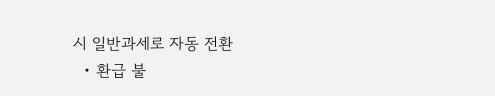시 일반과세로 자동 전환
  • 환급 불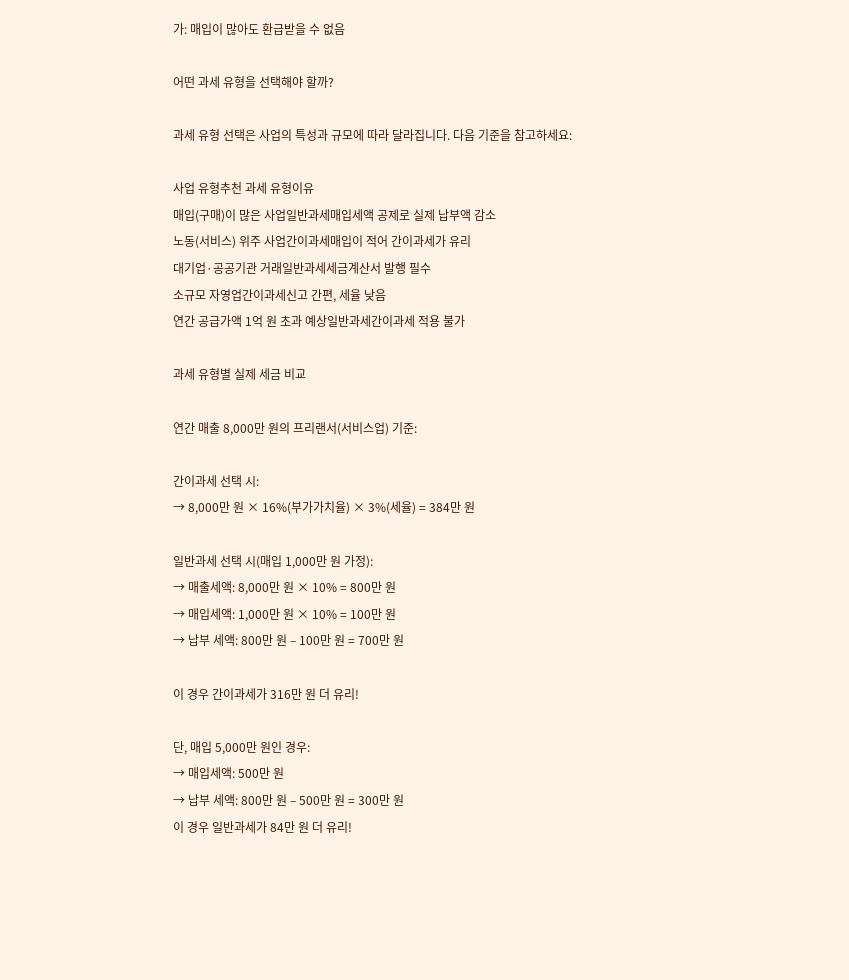가: 매입이 많아도 환급받을 수 없음

어떤 과세 유형을 선택해야 할까?

과세 유형 선택은 사업의 특성과 규모에 따라 달라집니다. 다음 기준을 참고하세요:

사업 유형추천 과세 유형이유
매입(구매)이 많은 사업일반과세매입세액 공제로 실제 납부액 감소
노동(서비스) 위주 사업간이과세매입이 적어 간이과세가 유리
대기업·공공기관 거래일반과세세금계산서 발행 필수
소규모 자영업간이과세신고 간편, 세율 낮음
연간 공급가액 1억 원 초과 예상일반과세간이과세 적용 불가

과세 유형별 실제 세금 비교

연간 매출 8,000만 원의 프리랜서(서비스업) 기준:

간이과세 선택 시:
→ 8,000만 원 × 16%(부가가치율) × 3%(세율) = 384만 원

일반과세 선택 시(매입 1,000만 원 가정):
→ 매출세액: 8,000만 원 × 10% = 800만 원
→ 매입세액: 1,000만 원 × 10% = 100만 원
→ 납부 세액: 800만 원 – 100만 원 = 700만 원

이 경우 간이과세가 316만 원 더 유리!

단, 매입 5,000만 원인 경우:
→ 매입세액: 500만 원
→ 납부 세액: 800만 원 – 500만 원 = 300만 원
이 경우 일반과세가 84만 원 더 유리!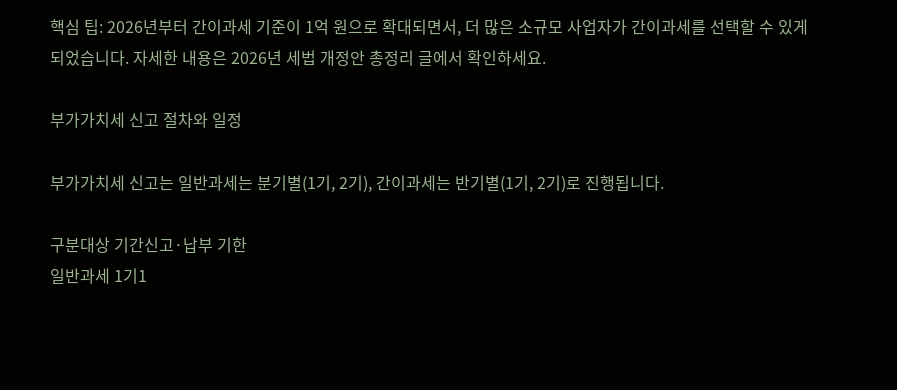핵심 팁: 2026년부터 간이과세 기준이 1억 원으로 확대되면서, 더 많은 소규모 사업자가 간이과세를 선택할 수 있게 되었습니다. 자세한 내용은 2026년 세법 개정안 총정리 글에서 확인하세요.

부가가치세 신고 절차와 일정

부가가치세 신고는 일반과세는 분기별(1기, 2기), 간이과세는 반기별(1기, 2기)로 진행됩니다.

구분대상 기간신고·납부 기한
일반과세 1기1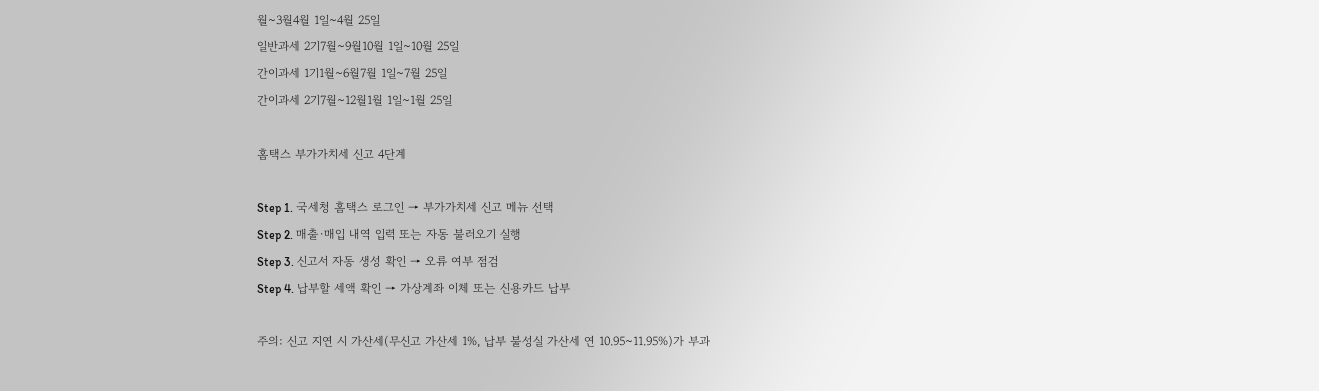월~3월4월 1일~4월 25일
일반과세 2기7월~9월10월 1일~10월 25일
간이과세 1기1월~6월7월 1일~7월 25일
간이과세 2기7월~12월1월 1일~1월 25일

홈택스 부가가치세 신고 4단계

Step 1. 국세청 홈택스 로그인 → 부가가치세 신고 메뉴 선택
Step 2. 매출·매입 내역 입력 또는 자동 불러오기 실행
Step 3. 신고서 자동 생성 확인 → 오류 여부 점검
Step 4. 납부할 세액 확인 → 가상계좌 이체 또는 신용카드 납부

주의: 신고 지연 시 가산세(무신고 가산세 1%, 납부 불성실 가산세 연 10.95~11.95%)가 부과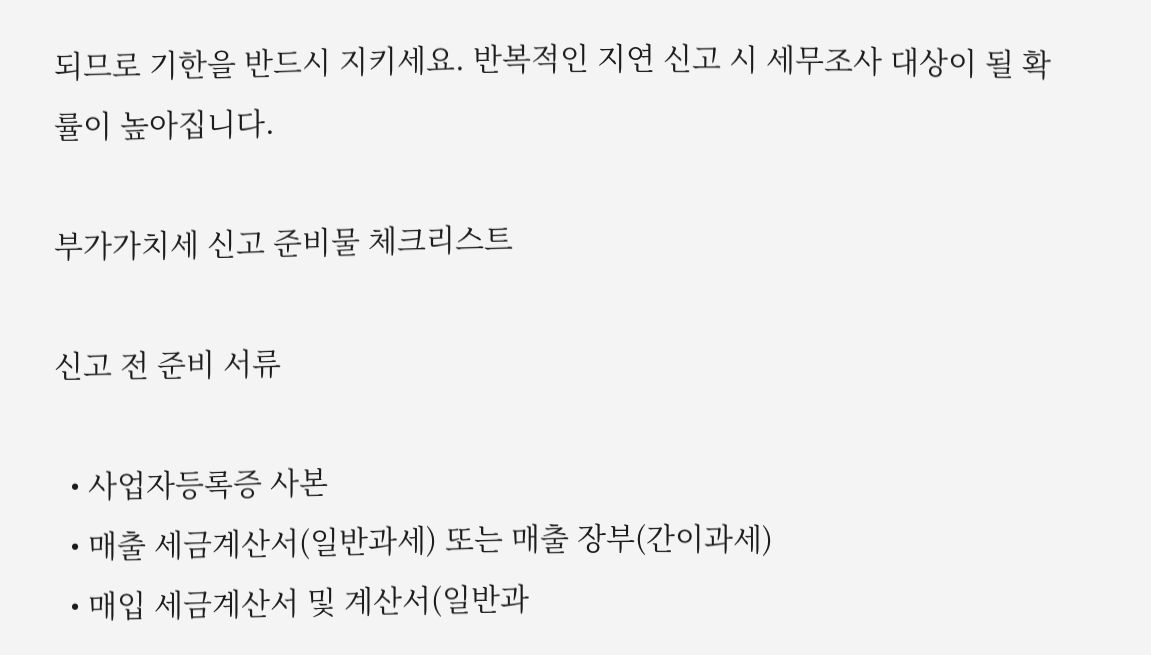되므로 기한을 반드시 지키세요. 반복적인 지연 신고 시 세무조사 대상이 될 확률이 높아집니다.

부가가치세 신고 준비물 체크리스트

신고 전 준비 서류

  • 사업자등록증 사본
  • 매출 세금계산서(일반과세) 또는 매출 장부(간이과세)
  • 매입 세금계산서 및 계산서(일반과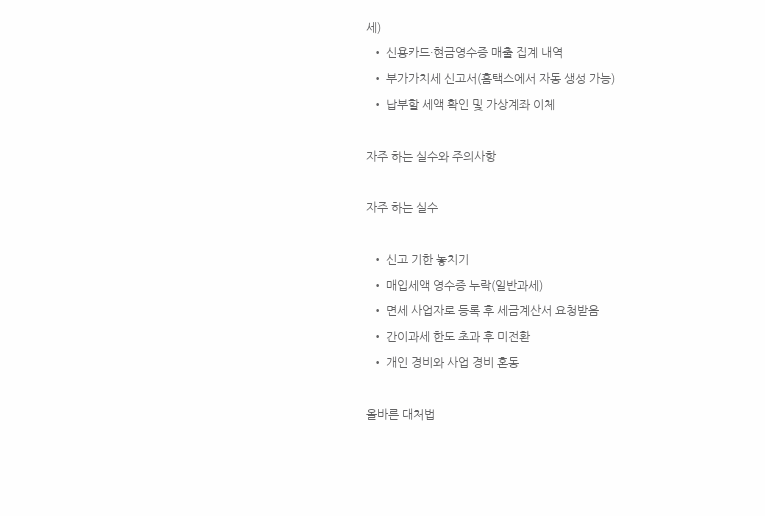세)
  • 신용카드·현금영수증 매출 집계 내역
  • 부가가치세 신고서(홈택스에서 자동 생성 가능)
  • 납부할 세액 확인 및 가상계좌 이체

자주 하는 실수와 주의사항

자주 하는 실수

  • 신고 기한 놓치기
  • 매입세액 영수증 누락(일반과세)
  • 면세 사업자로 등록 후 세금계산서 요청받음
  • 간이과세 한도 초과 후 미전환
  • 개인 경비와 사업 경비 혼동

올바른 대처법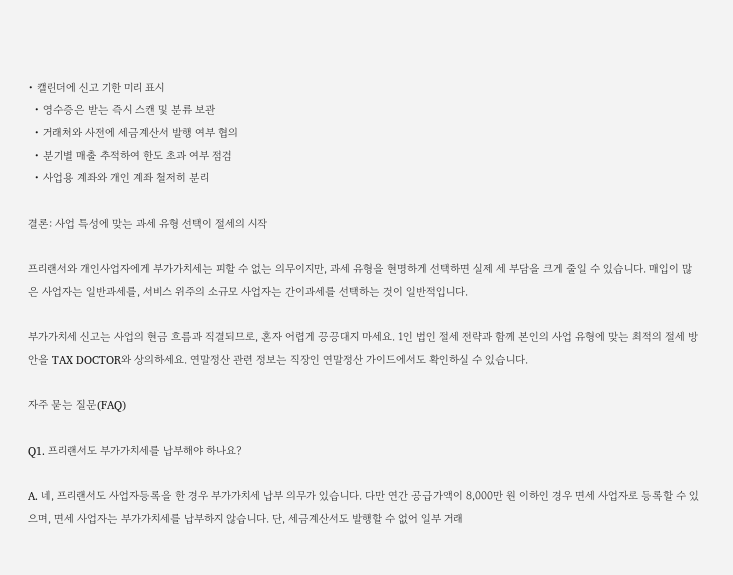• 캘린더에 신고 기한 미리 표시
  • 영수증은 받는 즉시 스캔 및 분류 보관
  • 거래처와 사전에 세금계산서 발행 여부 협의
  • 분기별 매출 추적하여 한도 초과 여부 점검
  • 사업용 계좌와 개인 계좌 철저히 분리

결론: 사업 특성에 맞는 과세 유형 선택이 절세의 시작

프리랜서와 개인사업자에게 부가가치세는 피할 수 없는 의무이지만, 과세 유형을 현명하게 선택하면 실제 세 부담을 크게 줄일 수 있습니다. 매입이 많은 사업자는 일반과세를, 서비스 위주의 소규모 사업자는 간이과세를 선택하는 것이 일반적입니다.

부가가치세 신고는 사업의 현금 흐름과 직결되므로, 혼자 어렵게 끙끙대지 마세요. 1인 법인 절세 전략과 함께 본인의 사업 유형에 맞는 최적의 절세 방안을 TAX DOCTOR와 상의하세요. 연말정산 관련 정보는 직장인 연말정산 가이드에서도 확인하실 수 있습니다.

자주 묻는 질문(FAQ)

Q1. 프리랜서도 부가가치세를 납부해야 하나요?

A. 네, 프리랜서도 사업자등록을 한 경우 부가가치세 납부 의무가 있습니다. 다만 연간 공급가액이 8,000만 원 이하인 경우 면세 사업자로 등록할 수 있으며, 면세 사업자는 부가가치세를 납부하지 않습니다. 단, 세금계산서도 발행할 수 없어 일부 거래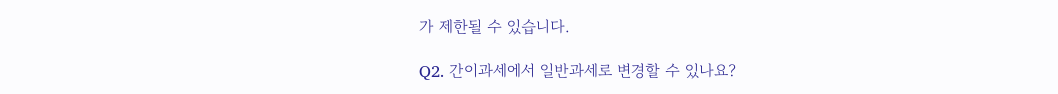가 제한될 수 있습니다.

Q2. 간이과세에서 일반과세로 변경할 수 있나요?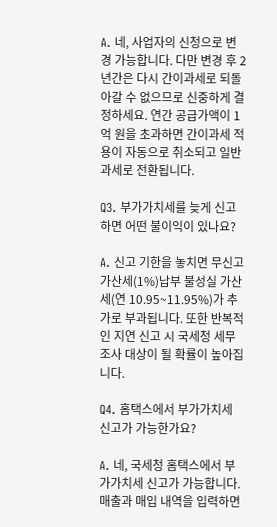A. 네, 사업자의 신청으로 변경 가능합니다. 다만 변경 후 2년간은 다시 간이과세로 되돌아갈 수 없으므로 신중하게 결정하세요. 연간 공급가액이 1억 원을 초과하면 간이과세 적용이 자동으로 취소되고 일반과세로 전환됩니다.

Q3. 부가가치세를 늦게 신고하면 어떤 불이익이 있나요?

A. 신고 기한을 놓치면 무신고 가산세(1%)납부 불성실 가산세(연 10.95~11.95%)가 추가로 부과됩니다. 또한 반복적인 지연 신고 시 국세청 세무조사 대상이 될 확률이 높아집니다.

Q4. 홈택스에서 부가가치세 신고가 가능한가요?

A. 네, 국세청 홈택스에서 부가가치세 신고가 가능합니다. 매출과 매입 내역을 입력하면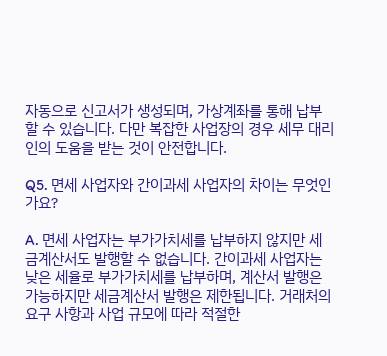자동으로 신고서가 생성되며, 가상계좌를 통해 납부할 수 있습니다. 다만 복잡한 사업장의 경우 세무 대리인의 도움을 받는 것이 안전합니다.

Q5. 면세 사업자와 간이과세 사업자의 차이는 무엇인가요?

A. 면세 사업자는 부가가치세를 납부하지 않지만 세금계산서도 발행할 수 없습니다. 간이과세 사업자는 낮은 세율로 부가가치세를 납부하며, 계산서 발행은 가능하지만 세금계산서 발행은 제한됩니다. 거래처의 요구 사항과 사업 규모에 따라 적절한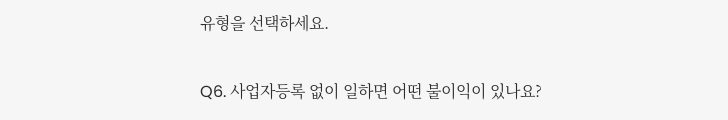유형을 선택하세요.

Q6. 사업자등록 없이 일하면 어떤 불이익이 있나요?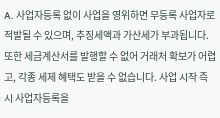A. 사업자등록 없이 사업을 영위하면 무등록 사업자로 적발될 수 있으며, 추징세액과 가산세가 부과됩니다. 또한 세금계산서를 발행할 수 없어 거래처 확보가 어렵고, 각종 세제 혜택도 받을 수 없습니다. 사업 시작 즉시 사업자등록을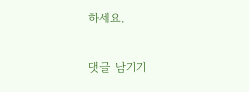하세요.

댓글 남기기